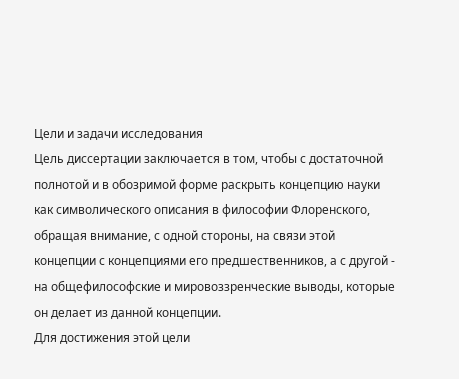Цели и задачи исследования
Цель диссертации заключается в том, чтобы с достаточной полнотой и в обозримой форме раскрыть концепцию науки как символического описания в философии Флоренского, обращая внимание, с одной стороны, на связи этой концепции с концепциями его предшественников, а с другой - на общефилософские и мировоззренческие выводы, которые он делает из данной концепции.
Для достижения этой цели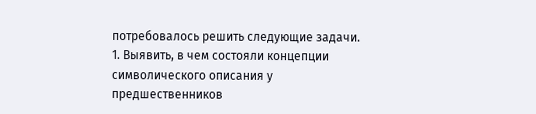потребовалось решить следующие задачи.
1. Выявить, в чем состояли концепции символического описания у предшественников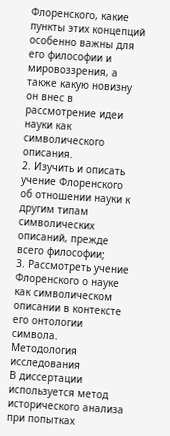Флоренского, какие пункты этих концепций особенно важны для его философии и мировоззрения, а также какую новизну он внес в рассмотрение идеи науки как символического описания.
2. Изучить и описать учение Флоренского об отношении науки к другим типам символических описаний, прежде всего философии;
3. Рассмотреть учение Флоренского о науке как символическом описании в контексте его онтологии символа.
Методология исследования
В диссертации используется метод исторического анализа при попытках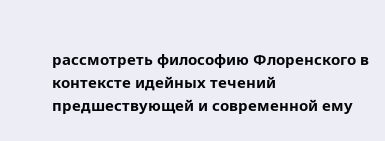рассмотреть философию Флоренского в контексте идейных течений предшествующей и современной ему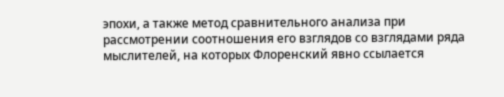эпохи, а также метод сравнительного анализа при рассмотрении соотношения его взглядов со взглядами ряда мыслителей, на которых Флоренский явно ссылается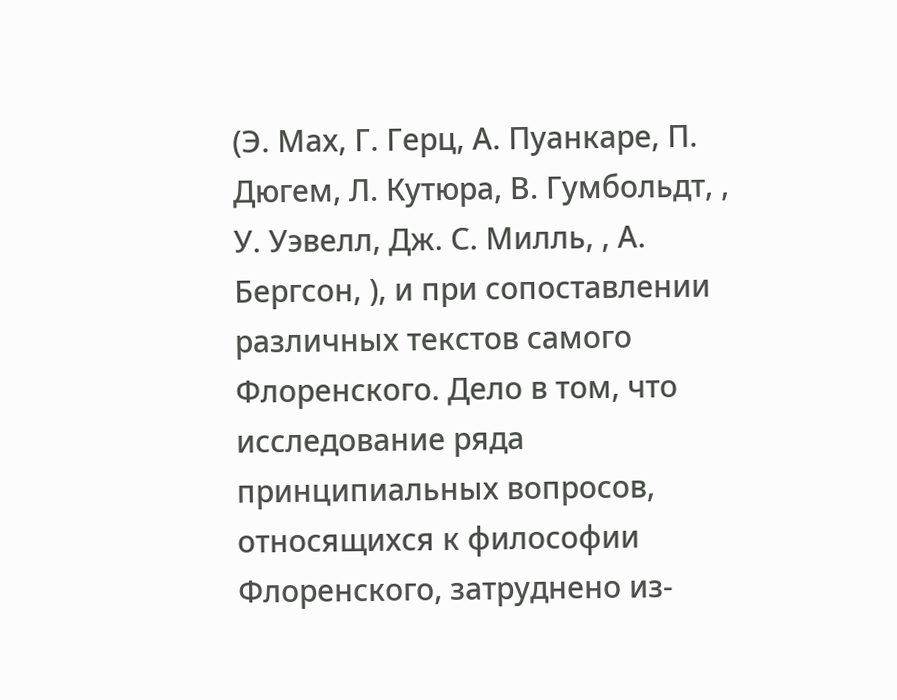(Э. Мах, Г. Герц, А. Пуанкаре, П. Дюгем, Л. Кутюра, В. Гумбольдт, , У. Уэвелл, Дж. С. Милль, , А. Бергсон, ), и при сопоставлении различных текстов самого Флоренского. Дело в том, что исследование ряда принципиальных вопросов, относящихся к философии Флоренского, затруднено из-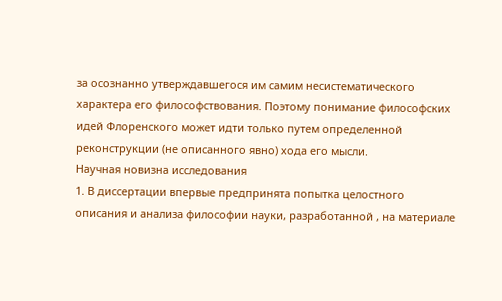за осознанно утверждавшегося им самим несистематического характера его философствования. Поэтому понимание философских идей Флоренского может идти только путем определенной реконструкции (не описанного явно) хода его мысли.
Научная новизна исследования
1. В диссертации впервые предпринята попытка целостного описания и анализа философии науки, разработанной , на материале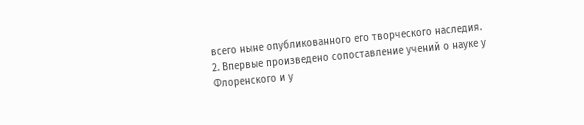всего ныне опубликованного его творческого наследия.
2. Впервые произведено сопоставление учений о науке у Флоренского и у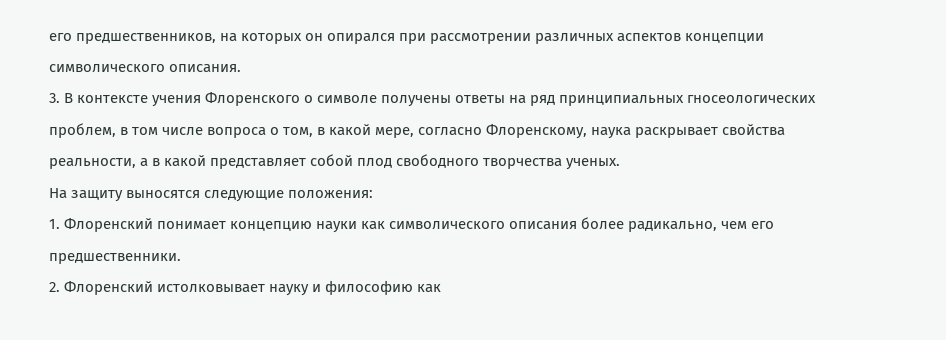его предшественников, на которых он опирался при рассмотрении различных аспектов концепции символического описания.
3. В контексте учения Флоренского о символе получены ответы на ряд принципиальных гносеологических проблем, в том числе вопроса о том, в какой мере, согласно Флоренскому, наука раскрывает свойства реальности, а в какой представляет собой плод свободного творчества ученых.
На защиту выносятся следующие положения:
1. Флоренский понимает концепцию науки как символического описания более радикально, чем его предшественники.
2. Флоренский истолковывает науку и философию как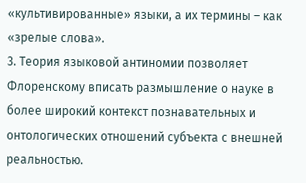«культивированные» языки, а их термины – как «зрелые слова».
3. Теория языковой антиномии позволяет Флоренскому вписать размышление о науке в более широкий контекст познавательных и онтологических отношений субъекта с внешней реальностью.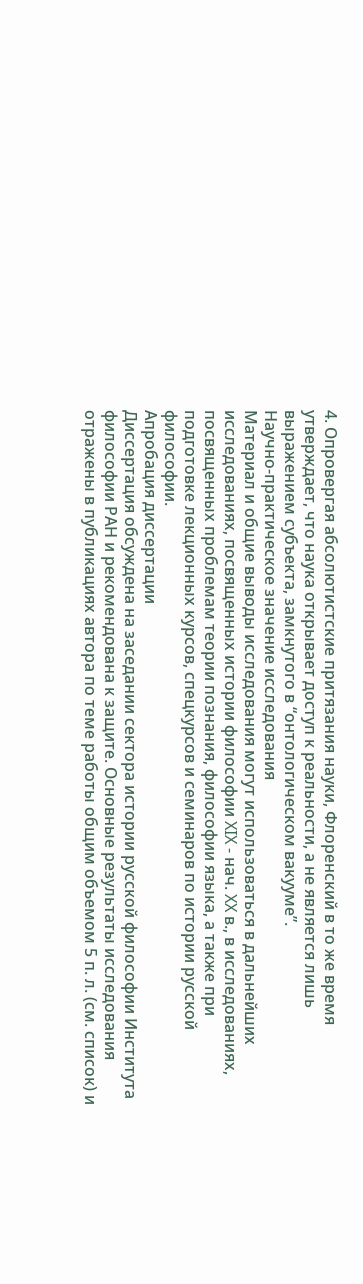4. Опровергая абсолютистские притязания науки, Флоренский в то же время утверждает, что наука открывает доступ к реальности, а не является лишь выражением субъекта, замкнутого в “онтологическом вакууме”.
Научно-практическое значение исследования
Материал и общие выводы исследования могут использоваться в дальнейших исследованиях, посвященных истории философии XIX - нач. XX в., в исследованиях, посвященных проблемам теории познания, философии языка, а также при подготовке лекционных курсов, спецкурсов и семинаров по истории русской философии.
Апробация диссертации
Диссертация обсуждена на заседании сектора истории русской философии Института философии РАН и рекомендована к защите. Основные результаты исследования отражены в публикациях автора по теме работы общим объемом 5 п. л. (см. список) и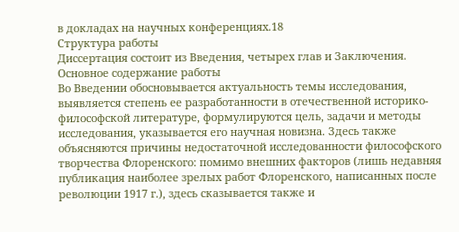в докладах на научных конференциях.18
Структура работы
Диссертация состоит из Введения, четырех глав и Заключения.
Основное содержание работы
Во Введении обосновывается актуальность темы исследования, выявляется степень ее разработанности в отечественной историко-философской литературе, формулируются цель, задачи и методы исследования, указывается его научная новизна. Здесь также объясняются причины недостаточной исследованности философского творчества Флоренского: помимо внешних факторов (лишь недавняя публикация наиболее зрелых работ Флоренского, написанных после революции 1917 г.), здесь сказывается также и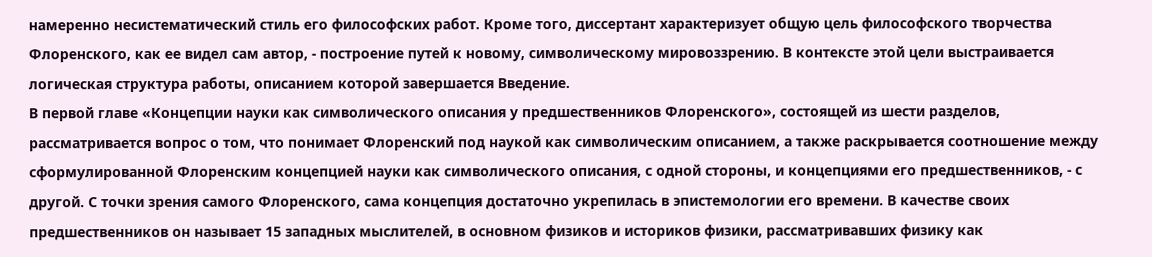намеренно несистематический стиль его философских работ. Кроме того, диссертант характеризует общую цель философского творчества Флоренского, как ее видел сам автор, - построение путей к новому, символическому мировоззрению. В контексте этой цели выстраивается логическая структура работы, описанием которой завершается Введение.
В первой главе «Концепции науки как символического описания у предшественников Флоренского», состоящей из шести разделов, рассматривается вопрос о том, что понимает Флоренский под наукой как символическим описанием, а также раскрывается соотношение между сформулированной Флоренским концепцией науки как символического описания, с одной стороны, и концепциями его предшественников, - с другой. С точки зрения самого Флоренского, сама концепция достаточно укрепилась в эпистемологии его времени. В качестве своих предшественников он называет 15 западных мыслителей, в основном физиков и историков физики, рассматривавших физику как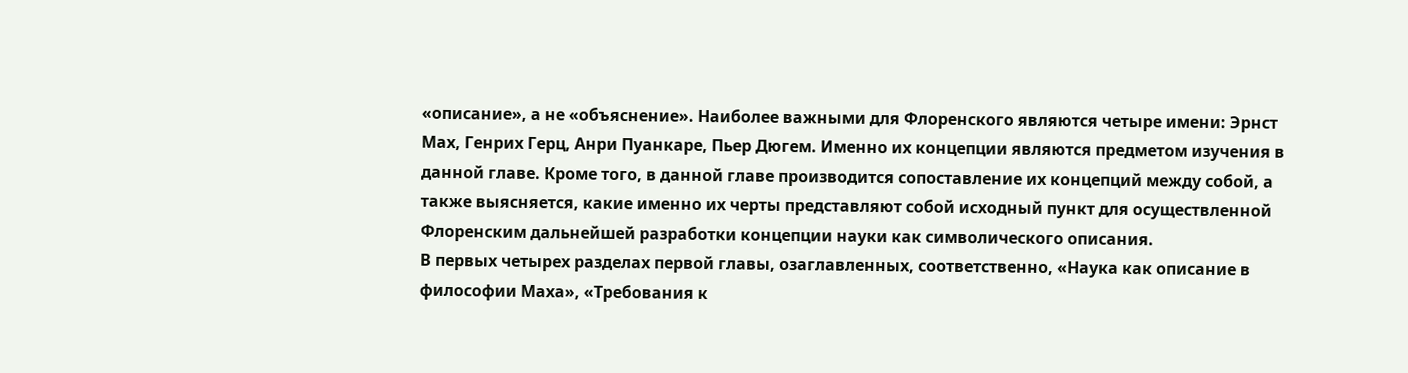«описание», а не «объяснение». Наиболее важными для Флоренского являются четыре имени: Эрнст Мах, Генрих Герц, Анри Пуанкаре, Пьер Дюгем. Именно их концепции являются предметом изучения в данной главе. Кроме того, в данной главе производится сопоставление их концепций между собой, а также выясняется, какие именно их черты представляют собой исходный пункт для осуществленной Флоренским дальнейшей разработки концепции науки как символического описания.
В первых четырех разделах первой главы, озаглавленных, соответственно, «Наука как описание в философии Маха», «Требования к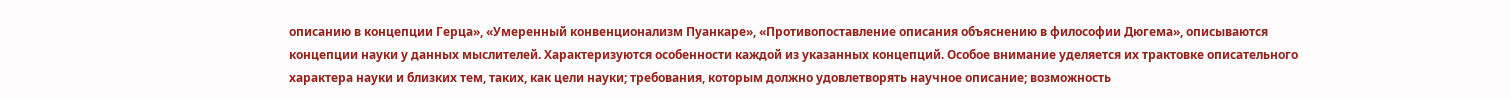описанию в концепции Герца», «Умеренный конвенционализм Пуанкаре», «Противопоставление описания объяснению в философии Дюгема», описываются концепции науки у данных мыслителей. Характеризуются особенности каждой из указанных концепций. Особое внимание уделяется их трактовке описательного характера науки и близких тем, таких, как цели науки; требования, которым должно удовлетворять научное описание; возможность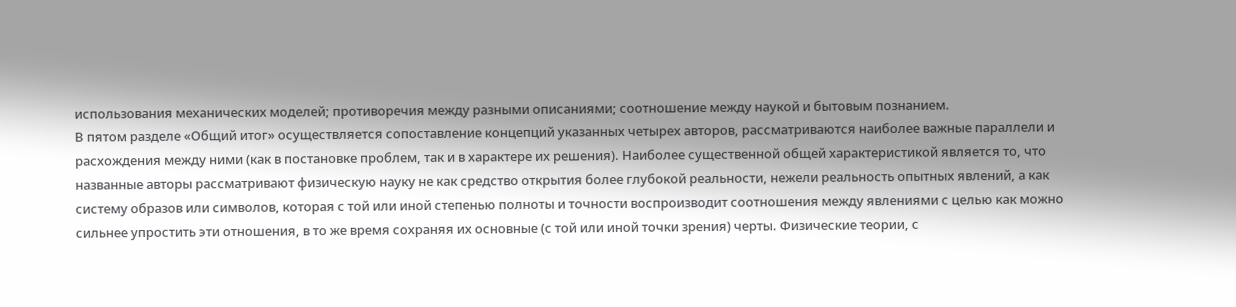использования механических моделей; противоречия между разными описаниями; соотношение между наукой и бытовым познанием.
В пятом разделе «Общий итог» осуществляется сопоставление концепций указанных четырех авторов, рассматриваются наиболее важные параллели и расхождения между ними (как в постановке проблем, так и в характере их решения). Наиболее существенной общей характеристикой является то, что названные авторы рассматривают физическую науку не как средство открытия более глубокой реальности, нежели реальность опытных явлений, а как систему образов или символов, которая с той или иной степенью полноты и точности воспроизводит соотношения между явлениями с целью как можно сильнее упростить эти отношения, в то же время сохраняя их основные (с той или иной точки зрения) черты. Физические теории, с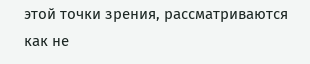этой точки зрения, рассматриваются как не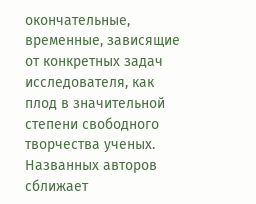окончательные, временные, зависящие от конкретных задач исследователя, как плод в значительной степени свободного творчества ученых. Названных авторов сближает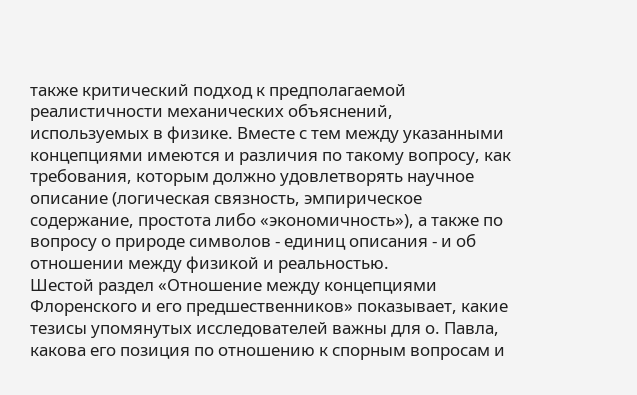также критический подход к предполагаемой реалистичности механических объяснений, используемых в физике. Вместе с тем между указанными концепциями имеются и различия по такому вопросу, как требования, которым должно удовлетворять научное описание (логическая связность, эмпирическое содержание, простота либо «экономичность»), а также по вопросу о природе символов - единиц описания - и об отношении между физикой и реальностью.
Шестой раздел «Отношение между концепциями Флоренского и его предшественников» показывает, какие тезисы упомянутых исследователей важны для о. Павла, какова его позиция по отношению к спорным вопросам и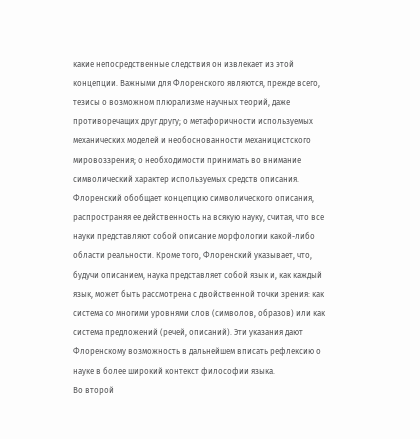какие непосредственные следствия он извлекает из этой концепции. Важными для Флоренского являются, прежде всего, тезисы о возможном плюрализме научных теорий, даже противоречащих друг другу; о метафоричности используемых механических моделей и необоснованности механицистского мировоззрения; о необходимости принимать во внимание символический характер используемых средств описания. Флоренский обобщает концепцию символического описания, распространяя ее действенность на всякую науку, считая, что все науки представляют собой описание морфологии какой-либо области реальности. Кроме того, Флоренский указывает, что, будучи описанием, наука представляет собой язык и, как каждый язык, может быть рассмотрена с двойственной точки зрения: как система со многими уровнями слов (символов, образов) или как система предложений (речей, описаний). Эти указания дают Флоренскому возможность в дальнейшем вписать рефлексию о науке в более широкий контекст философии языка.
Во второй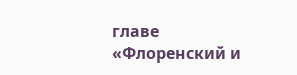главе «Флоренский и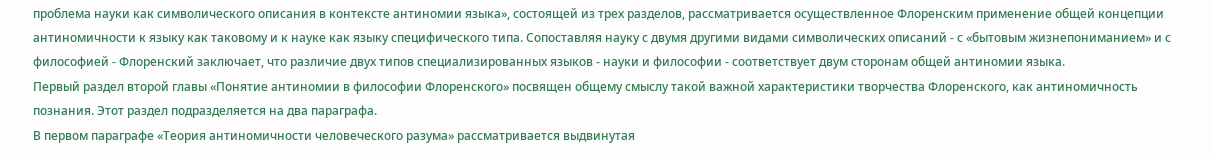проблема науки как символического описания в контексте антиномии языка», состоящей из трех разделов, рассматривается осуществленное Флоренским применение общей концепции антиномичности к языку как таковому и к науке как языку специфического типа. Сопоставляя науку с двумя другими видами символических описаний - с «бытовым жизнепониманием» и с философией - Флоренский заключает, что различие двух типов специализированных языков - науки и философии - соответствует двум сторонам общей антиномии языка.
Первый раздел второй главы «Понятие антиномии в философии Флоренского» посвящен общему смыслу такой важной характеристики творчества Флоренского, как антиномичность познания. Этот раздел подразделяется на два параграфа.
В первом параграфе «Теория антиномичности человеческого разума» рассматривается выдвинутая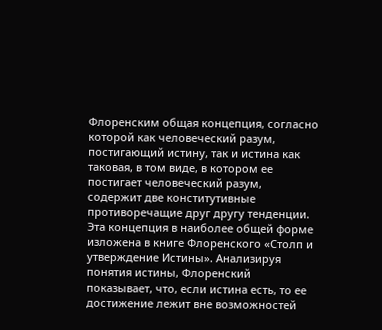Флоренским общая концепция, согласно которой как человеческий разум, постигающий истину, так и истина как таковая, в том виде, в котором ее постигает человеческий разум, содержит две конститутивные противоречащие друг другу тенденции. Эта концепция в наиболее общей форме изложена в книге Флоренского «Столп и утверждение Истины». Анализируя понятия истины, Флоренский показывает, что, если истина есть, то ее достижение лежит вне возможностей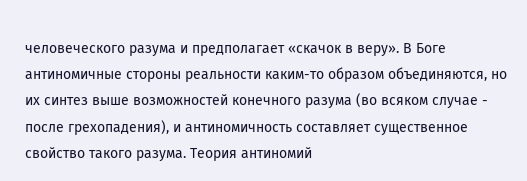человеческого разума и предполагает «скачок в веру». В Боге антиномичные стороны реальности каким-то образом объединяются, но их синтез выше возможностей конечного разума (во всяком случае - после грехопадения), и антиномичность составляет существенное свойство такого разума. Теория антиномий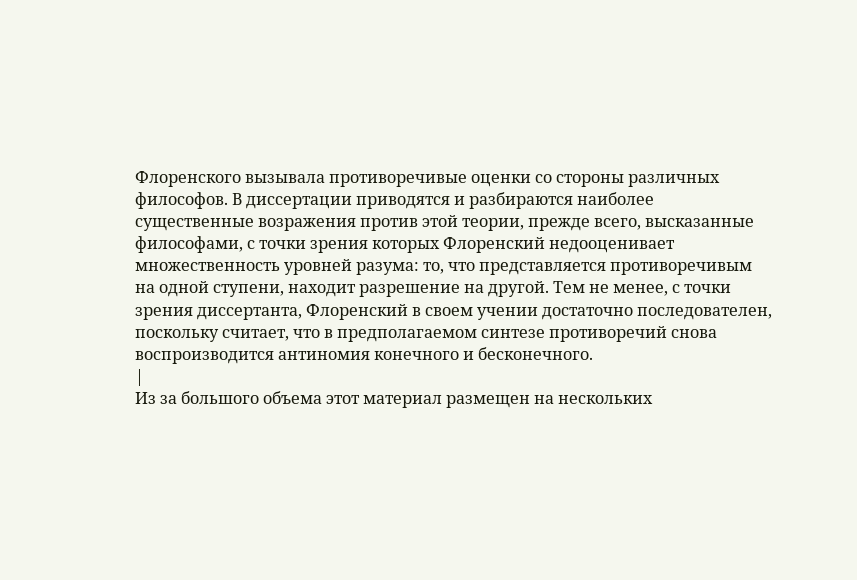Флоренского вызывала противоречивые оценки со стороны различных философов. В диссертации приводятся и разбираются наиболее существенные возражения против этой теории, прежде всего, высказанные философами, с точки зрения которых Флоренский недооценивает множественность уровней разума: то, что представляется противоречивым на одной ступени, находит разрешение на другой. Тем не менее, с точки зрения диссертанта, Флоренский в своем учении достаточно последователен, поскольку считает, что в предполагаемом синтезе противоречий снова воспроизводится антиномия конечного и бесконечного.
|
Из за большого объема этот материал размещен на нескольких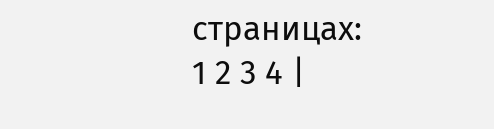страницах:
1 2 3 4 |